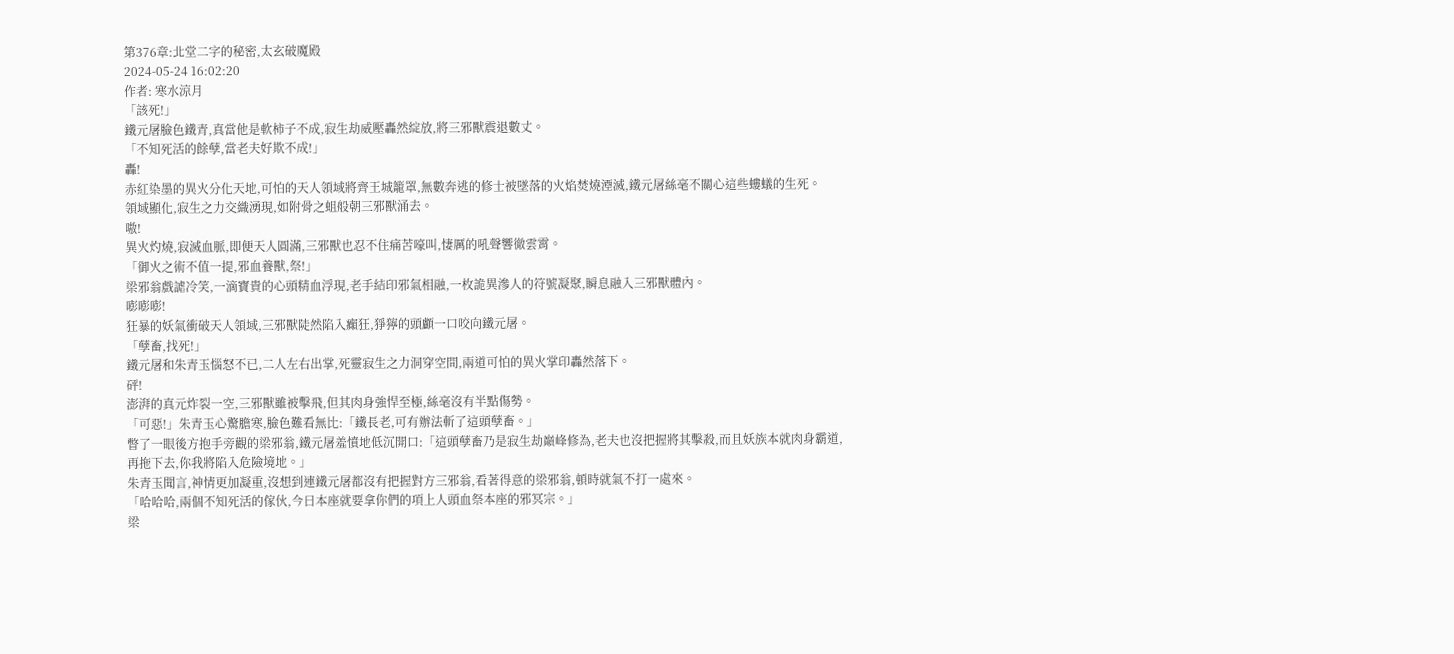第376章:北堂二字的秘密,太玄破魔殿
2024-05-24 16:02:20
作者: 寒水涼月
「該死!」
鐵元屠臉色鐵青,真當他是軟柿子不成,寂生劫威壓轟然綻放,將三邪獸震退數丈。
「不知死活的餘孽,當老夫好欺不成!」
轟!
赤紅染墨的異火分化天地,可怕的天人領域將齊王城籠罩,無數奔逃的修士被墜落的火焰焚燒湮滅,鐵元屠絲毫不關心這些螻蟻的生死。
領域顯化,寂生之力交織湧現,如附骨之蛆般朝三邪獸涌去。
嗷!
異火灼燒,寂滅血脈,即便天人圓滿,三邪獸也忍不住痛苦嚎叫,悽厲的吼聲響徹雲霄。
「御火之術不值一提,邪血養獸,祭!」
梁邪翁戲謔冷笑,一滴寶貴的心頭精血浮現,老手結印邪氣相融,一枚詭異滲人的符號凝聚,瞬息融入三邪獸體內。
嘭嘭嘭!
狂暴的妖氣衝破天人領域,三邪獸陡然陷入癲狂,猙獰的頭顱一口咬向鐵元屠。
「孽畜,找死!」
鐵元屠和朱青玉惱怒不已,二人左右出掌,死靈寂生之力洞穿空間,兩道可怕的異火掌印轟然落下。
砰!
澎湃的真元炸裂一空,三邪獸雖被擊飛,但其肉身強悍至極,絲毫沒有半點傷勢。
「可惡!」朱青玉心驚膽寒,臉色難看無比:「鐵長老,可有辦法斬了這頭孽畜。」
瞥了一眼後方抱手旁觀的梁邪翁,鐵元屠羞憤地低沉開口:「這頭孽畜乃是寂生劫巔峰修為,老夫也沒把握將其擊殺,而且妖族本就肉身霸道,再拖下去,你我將陷入危險境地。」
朱青玉聞言,神情更加凝重,沒想到連鐵元屠都沒有把握對方三邪翁,看著得意的梁邪翁,頓時就氣不打一處來。
「哈哈哈,兩個不知死活的傢伙,今日本座就要拿你們的項上人頭血祭本座的邪冥宗。」
梁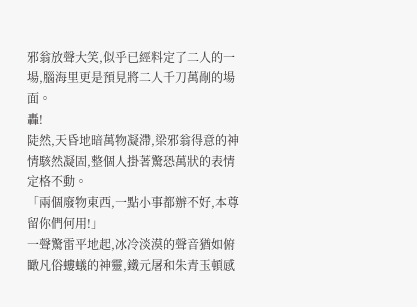邪翁放聲大笑,似乎已經料定了二人的一場,腦海里更是預見將二人千刀萬剮的場面。
轟!
陡然,天昏地暗萬物凝滯,梁邪翁得意的神情駭然凝固,整個人掛著驚恐萬狀的表情定格不動。
「兩個廢物東西,一點小事都辦不好,本尊留你們何用!」
一聲驚雷平地起,冰冷淡漠的聲音猶如俯瞰凡俗螻蟻的神靈,鐵元屠和朱青玉頓感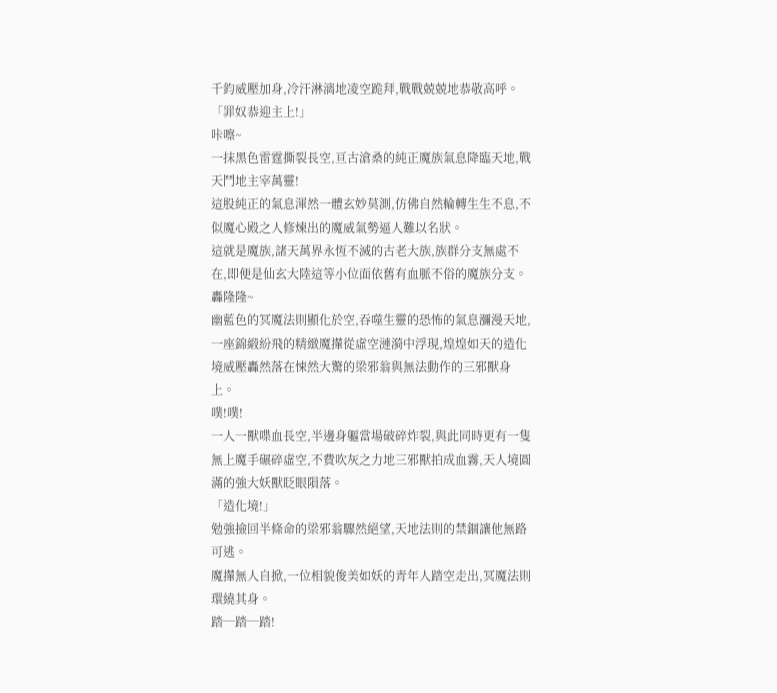千鈞威壓加身,冷汗淋漓地凌空跪拜,戰戰兢兢地恭敬高呼。
「罪奴恭迎主上!」
咔嚓~
一抹黑色雷霆撕裂長空,亘古滄桑的純正魔族氣息降臨天地,戰天鬥地主宰萬靈!
這股純正的氣息渾然一體玄妙莫測,仿佛自然輪轉生生不息,不似魔心殿之人修煉出的魔威氣勢逼人難以名狀。
這就是魔族,諸天萬界永恆不滅的古老大族,族群分支無處不在,即便是仙玄大陸這等小位面依舊有血脈不俗的魔族分支。
轟隆隆~
幽藍色的冥魔法則顯化於空,吞噬生靈的恐怖的氣息瀰漫天地,一座錦緞紛飛的精緻魔攆從虛空漣漪中浮現,煌煌如天的造化境威壓轟然落在悚然大驚的梁邪翁與無法動作的三邪獸身上。
噗!噗!
一人一獸喋血長空,半邊身軀當場破碎炸裂,與此同時更有一隻無上魔手碾碎虛空,不費吹灰之力地三邪獸拍成血霧,天人境圓滿的強大妖獸眨眼隕落。
「造化境!」
勉強撿回半條命的梁邪翁驟然絕望,天地法則的禁錮讓他無路可逃。
魔攆無人自掀,一位相貌俊美如妖的青年人踏空走出,冥魔法則環繞其身。
踏─踏─踏!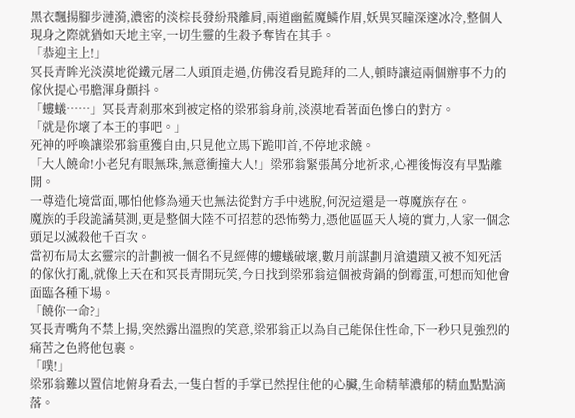黑衣飄揚腳步漣漪,濃密的淡棕長發紛飛離肩,兩道幽藍魔鱗作眉,妖異冥瞳深邃冰冷,整個人現身之際就猶如天地主宰,一切生靈的生殺予奪皆在其手。
「恭迎主上!」
冥長青眸光淡漠地從鐵元屠二人頭頂走過,仿佛沒看見跪拜的二人,頓時讓這兩個辦事不力的傢伙提心弔膽渾身顫抖。
「螻蟻……」冥長青剎那來到被定格的梁邪翁身前,淡漠地看著面色慘白的對方。
「就是你壞了本王的事吧。」
死神的呼喚讓梁邪翁重獲自由,只見他立馬下跪叩首,不停地求饒。
「大人饒命!小老兒有眼無珠,無意衝撞大人!」梁邪翁緊張萬分地祈求,心裡後悔沒有早點離開。
一尊造化境當面,哪怕他修為通天也無法從對方手中逃脫,何況這還是一尊魔族存在。
魔族的手段詭譎莫測,更是整個大陸不可招惹的恐怖勢力,憑他區區天人境的實力,人家一個念頭足以滅殺他千百次。
當初布局太玄靈宗的計劃被一個名不見經傳的螻蟻破壞,數月前謀劃月滄遺蹟又被不知死活的傢伙打亂,就像上天在和冥長青開玩笑,今日找到梁邪翁這個被背鍋的倒霉蛋,可想而知他會面臨各種下場。
「饒你一命?」
冥長青嘴角不禁上揚,突然露出溫煦的笑意,梁邪翁正以為自己能保住性命,下一秒只見強烈的痛苦之色將他包裹。
「噗!」
梁邪翁難以置信地俯身看去,一隻白皙的手掌已然捏住他的心臟,生命精華濃郁的精血點點滴落。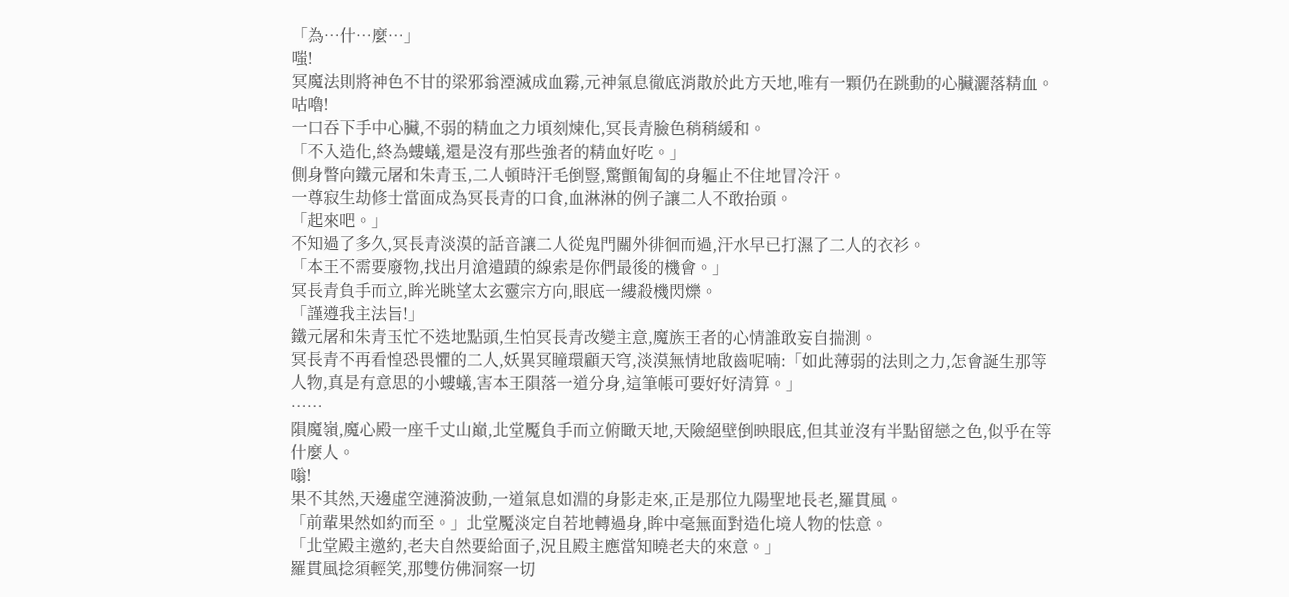「為…什…麼…」
嗤!
冥魔法則將神色不甘的梁邪翁湮滅成血霧,元神氣息徹底消散於此方天地,唯有一顆仍在跳動的心臟灑落精血。
咕嚕!
一口吞下手中心臟,不弱的精血之力頃刻煉化,冥長青臉色稍稍緩和。
「不入造化,終為螻蟻,還是沒有那些強者的精血好吃。」
側身瞥向鐵元屠和朱青玉,二人頓時汗毛倒豎,驚顫匍匐的身軀止不住地冒冷汗。
一尊寂生劫修士當面成為冥長青的口食,血淋淋的例子讓二人不敢抬頭。
「起來吧。」
不知過了多久,冥長青淡漠的話音讓二人從鬼門關外徘徊而過,汗水早已打濕了二人的衣衫。
「本王不需要廢物,找出月滄遺蹟的線索是你們最後的機會。」
冥長青負手而立,眸光眺望太玄靈宗方向,眼底一縷殺機閃爍。
「謹遵我主法旨!」
鐵元屠和朱青玉忙不迭地點頭,生怕冥長青改變主意,魔族王者的心情誰敢妄自揣測。
冥長青不再看惶恐畏懼的二人,妖異冥瞳環顧天穹,淡漠無情地啟齒呢喃:「如此薄弱的法則之力,怎會誕生那等人物,真是有意思的小螻蟻,害本王隕落一道分身,這筆帳可要好好清算。」
……
隕魔嶺,魔心殿一座千丈山巔,北堂魘負手而立俯瞰天地,天險絕壁倒映眼底,但其並沒有半點留戀之色,似乎在等什麼人。
嗡!
果不其然,天邊虛空漣漪波動,一道氣息如淵的身影走來,正是那位九陽聖地長老,羅貫風。
「前輩果然如約而至。」北堂魘淡定自若地轉過身,眸中毫無面對造化境人物的怯意。
「北堂殿主邀約,老夫自然要給面子,況且殿主應當知曉老夫的來意。」
羅貫風捻須輕笑,那雙仿佛洞察一切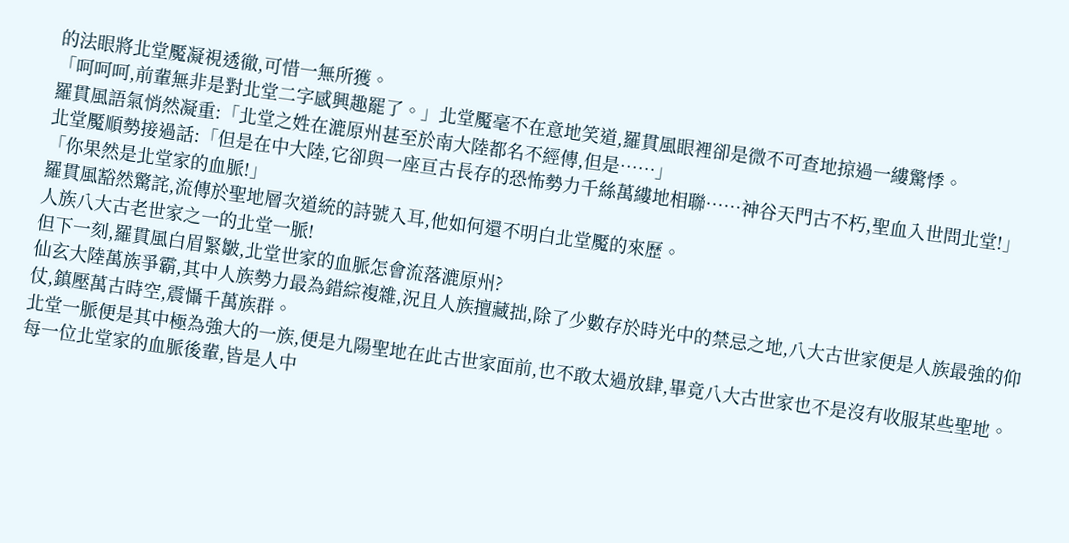的法眼將北堂魘凝視透徹,可惜一無所獲。
「呵呵呵,前輩無非是對北堂二字感興趣罷了。」北堂魘毫不在意地笑道,羅貫風眼裡卻是微不可查地掠過一縷驚悸。
羅貫風語氣悄然凝重:「北堂之姓在漉原州甚至於南大陸都名不經傳,但是……」
北堂魘順勢接過話:「但是在中大陸,它卻與一座亘古長存的恐怖勢力千絲萬縷地相聯……神谷天門古不朽,聖血入世問北堂!」
「你果然是北堂家的血脈!」
羅貫風豁然驚詫,流傳於聖地層次道統的詩號入耳,他如何還不明白北堂魘的來歷。
人族八大古老世家之一的北堂一脈!
但下一刻,羅貫風白眉緊皺,北堂世家的血脈怎會流落漉原州?
仙玄大陸萬族爭霸,其中人族勢力最為錯綜複雜,況且人族擅藏拙,除了少數存於時光中的禁忌之地,八大古世家便是人族最強的仰仗,鎮壓萬古時空,震懾千萬族群。
北堂一脈便是其中極為強大的一族,便是九陽聖地在此古世家面前,也不敢太過放肆,畢竟八大古世家也不是沒有收服某些聖地。
每一位北堂家的血脈後輩,皆是人中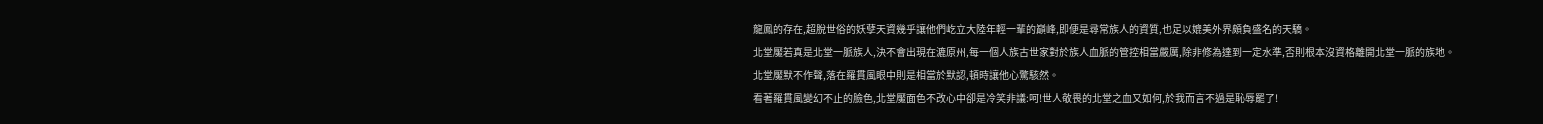龍鳳的存在,超脫世俗的妖孽天資幾乎讓他們屹立大陸年輕一輩的巔峰,即便是尋常族人的資質,也足以媲美外界頗負盛名的天驕。
北堂魘若真是北堂一脈族人,決不會出現在漉原州,每一個人族古世家對於族人血脈的管控相當嚴厲,除非修為達到一定水準,否則根本沒資格離開北堂一脈的族地。
北堂魘默不作聲,落在羅貫風眼中則是相當於默認,頓時讓他心驚駭然。
看著羅貫風變幻不止的臉色,北堂魘面色不改心中卻是冷笑非議:呵!世人敬畏的北堂之血又如何,於我而言不過是恥辱罷了!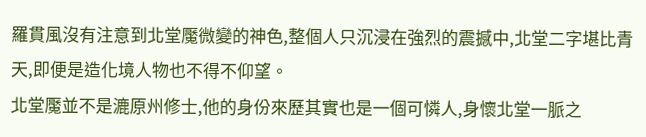羅貫風沒有注意到北堂魘微變的神色,整個人只沉浸在強烈的震撼中,北堂二字堪比青天,即便是造化境人物也不得不仰望。
北堂魘並不是漉原州修士,他的身份來歷其實也是一個可憐人,身懷北堂一脈之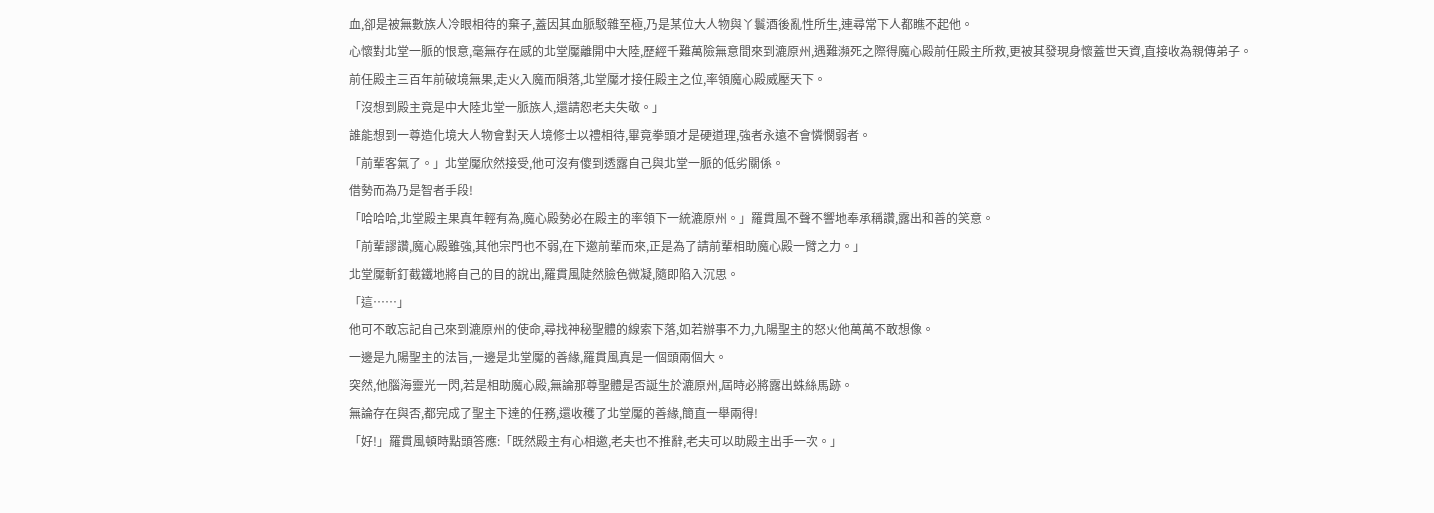血,卻是被無數族人冷眼相待的棄子,蓋因其血脈駁雜至極,乃是某位大人物與丫鬟酒後亂性所生,連尋常下人都瞧不起他。
心懷對北堂一脈的恨意,毫無存在感的北堂魘離開中大陸,歷經千難萬險無意間來到漉原州,遇難瀕死之際得魔心殿前任殿主所救,更被其發現身懷蓋世天資,直接收為親傳弟子。
前任殿主三百年前破境無果,走火入魔而隕落,北堂魘才接任殿主之位,率領魔心殿威壓天下。
「沒想到殿主竟是中大陸北堂一脈族人,還請恕老夫失敬。」
誰能想到一尊造化境大人物會對天人境修士以禮相待,畢竟拳頭才是硬道理,強者永遠不會憐憫弱者。
「前輩客氣了。」北堂魘欣然接受,他可沒有傻到透露自己與北堂一脈的低劣關係。
借勢而為乃是智者手段!
「哈哈哈,北堂殿主果真年輕有為,魔心殿勢必在殿主的率領下一統漉原州。」羅貫風不聲不響地奉承稱讚,露出和善的笑意。
「前輩謬讚,魔心殿雖強,其他宗門也不弱,在下邀前輩而來,正是為了請前輩相助魔心殿一臂之力。」
北堂魘斬釘截鐵地將自己的目的說出,羅貫風陡然臉色微凝,隨即陷入沉思。
「這……」
他可不敢忘記自己來到漉原州的使命,尋找神秘聖體的線索下落,如若辦事不力,九陽聖主的怒火他萬萬不敢想像。
一邊是九陽聖主的法旨,一邊是北堂魘的善緣,羅貫風真是一個頭兩個大。
突然,他腦海靈光一閃,若是相助魔心殿,無論那尊聖體是否誕生於漉原州,屆時必將露出蛛絲馬跡。
無論存在與否,都完成了聖主下達的任務,還收穫了北堂魘的善緣,簡直一舉兩得!
「好!」羅貫風頓時點頭答應:「既然殿主有心相邀,老夫也不推辭,老夫可以助殿主出手一次。」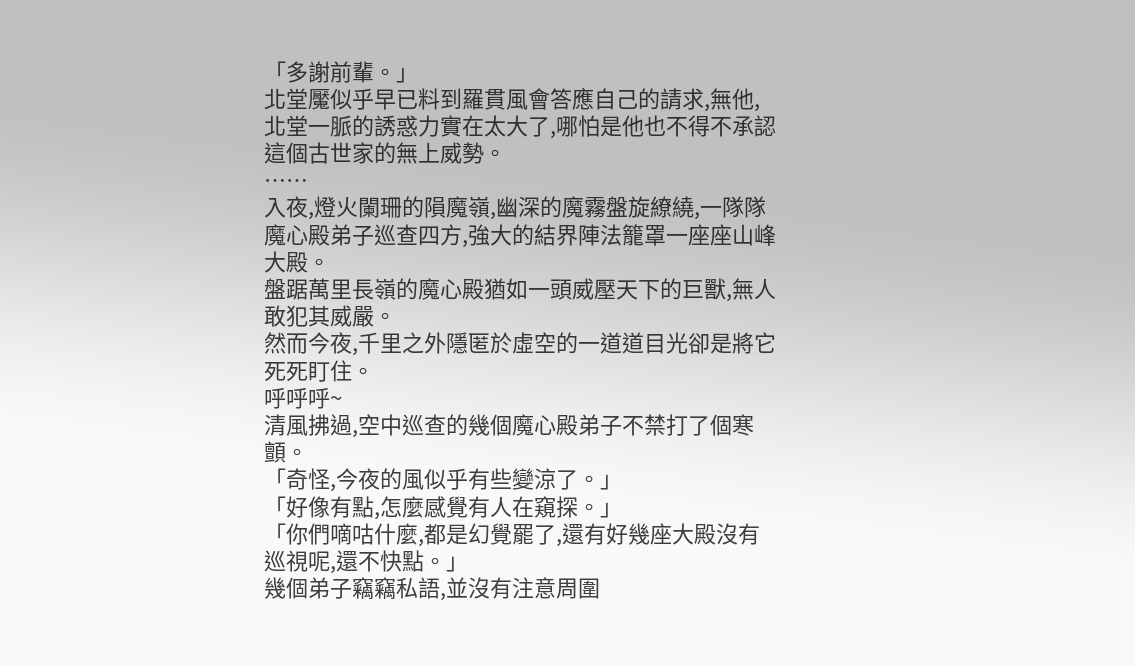「多謝前輩。」
北堂魘似乎早已料到羅貫風會答應自己的請求,無他,北堂一脈的誘惑力實在太大了,哪怕是他也不得不承認這個古世家的無上威勢。
……
入夜,燈火闌珊的隕魔嶺,幽深的魔霧盤旋繚繞,一隊隊魔心殿弟子巡查四方,強大的結界陣法籠罩一座座山峰大殿。
盤踞萬里長嶺的魔心殿猶如一頭威壓天下的巨獸,無人敢犯其威嚴。
然而今夜,千里之外隱匿於虛空的一道道目光卻是將它死死盯住。
呼呼呼~
清風拂過,空中巡查的幾個魔心殿弟子不禁打了個寒顫。
「奇怪,今夜的風似乎有些變涼了。」
「好像有點,怎麼感覺有人在窺探。」
「你們嘀咕什麼,都是幻覺罷了,還有好幾座大殿沒有巡視呢,還不快點。」
幾個弟子竊竊私語,並沒有注意周圍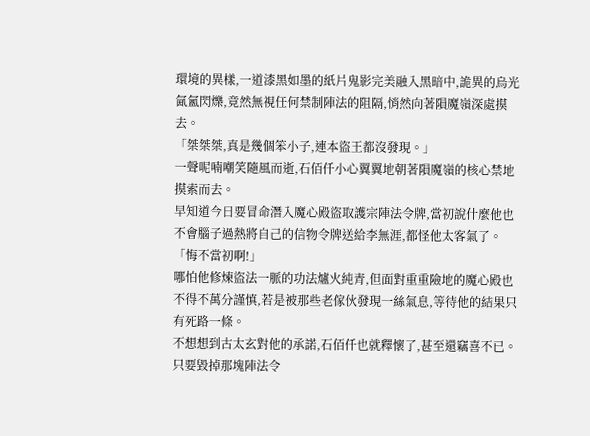環境的異樣,一道漆黑如墨的紙片鬼影完美融入黑暗中,詭異的烏光氤氳閃爍,竟然無視任何禁制陣法的阻隔,悄然向著隕魔嶺深處摸去。
「桀桀桀,真是幾個笨小子,連本盜王都沒發現。」
一聲呢喃嘲笑隨風而逝,石佰仟小心翼翼地朝著隕魔嶺的核心禁地摸索而去。
早知道今日要冒命潛入魔心殿盜取護宗陣法令牌,當初說什麼他也不會腦子過熱將自己的信物令牌送給李無涯,都怪他太客氣了。
「悔不當初啊!」
哪怕他修煉盜法一脈的功法爐火純青,但面對重重險地的魔心殿也不得不萬分謹慎,若是被那些老傢伙發現一絲氣息,等待他的結果只有死路一條。
不想想到古太玄對他的承諾,石佰仟也就釋懷了,甚至還竊喜不已。
只要毀掉那塊陣法令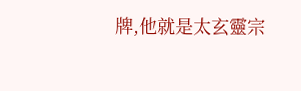牌,他就是太玄靈宗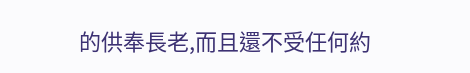的供奉長老,而且還不受任何約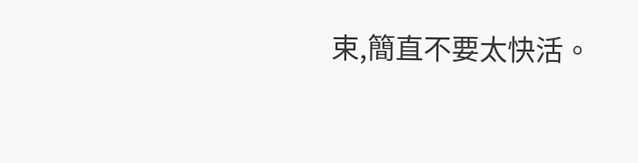束,簡直不要太快活。